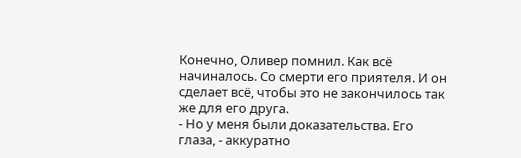Конечно, Оливер помнил. Как всё начиналось. Со смерти его приятеля. И он сделает всё, чтобы это не закончилось так же для его друга.
- Но у меня были доказательства. Его глаза, - аккуратно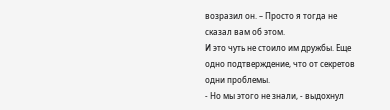возразил он. – Просто я тогда не сказал вам об этом.
И это чуть не стоило им дружбы. Еще одно подтверждение, что от секретов одни проблемы.
- Но мы этого не знали, - выдохнул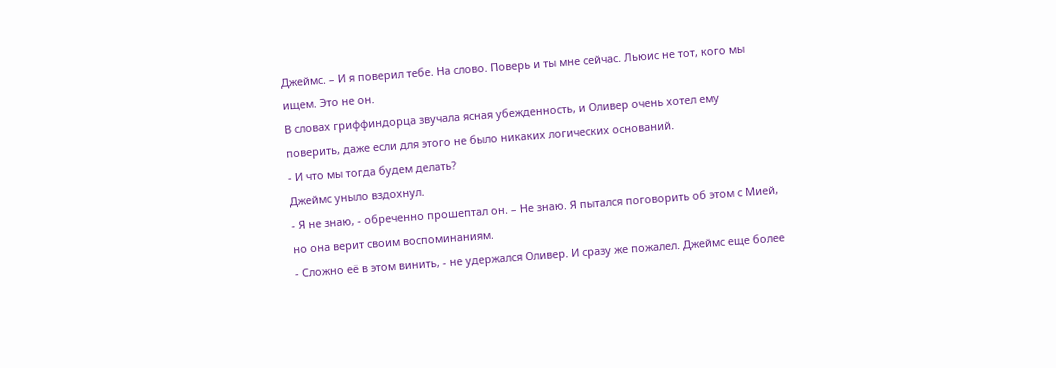Джеймс. – И я поверил тебе. На слово. Поверь и ты мне сейчас. Льюис не тот, кого мы ищем. Это не он.
В словах гриффиндорца звучала ясная убежденность, и Оливер очень хотел ему поверить, даже если для этого не было никаких логических оснований.
- И что мы тогда будем делать?
Джеймс уныло вздохнул.
- Я не знаю, - обреченно прошептал он. – Не знаю. Я пытался поговорить об этом с Мией, но она верит своим воспоминаниям.
- Сложно её в этом винить, - не удержался Оливер. И сразу же пожалел. Джеймс еще более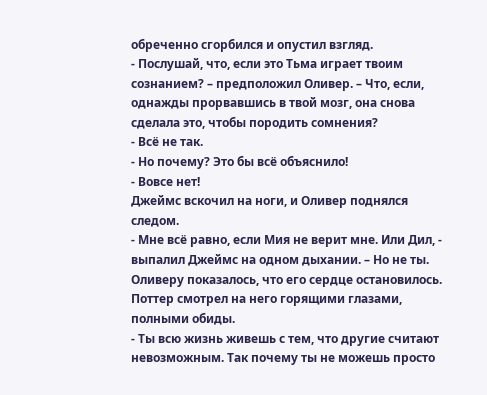обреченно сгорбился и опустил взгляд.
- Послушай, что, если это Тьма играет твоим сознанием? – предположил Оливер. – Что, если, однажды прорвавшись в твой мозг, она снова сделала это, чтобы породить сомнения?
- Всё не так.
- Но почему? Это бы всё объяснило!
- Вовсе нет!
Джеймс вскочил на ноги, и Оливер поднялся следом.
- Мне всё равно, если Мия не верит мне. Или Дил, - выпалил Джеймс на одном дыхании. – Но не ты.
Оливеру показалось, что его сердце остановилось. Поттер смотрел на него горящими глазами, полными обиды.
- Ты всю жизнь живешь с тем, что другие считают невозможным. Так почему ты не можешь просто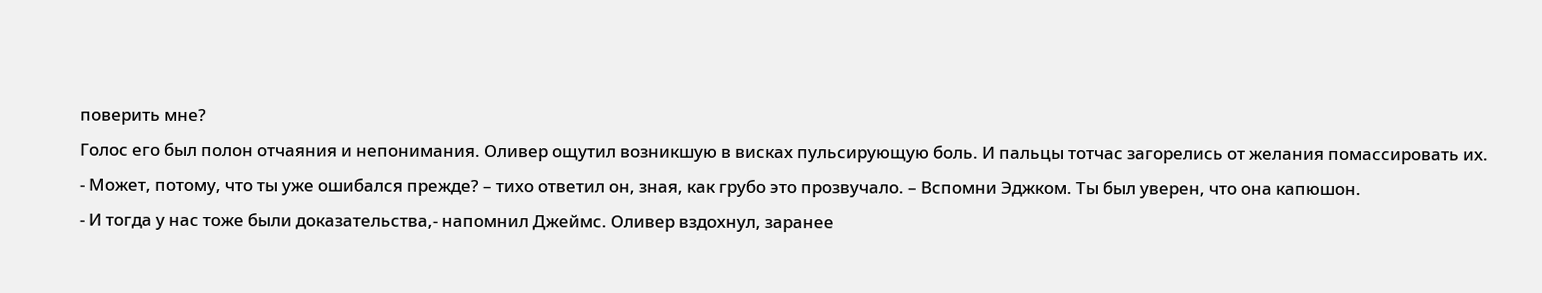поверить мне?
Голос его был полон отчаяния и непонимания. Оливер ощутил возникшую в висках пульсирующую боль. И пальцы тотчас загорелись от желания помассировать их.
- Может, потому, что ты уже ошибался прежде? – тихо ответил он, зная, как грубо это прозвучало. – Вспомни Эджком. Ты был уверен, что она капюшон.
- И тогда у нас тоже были доказательства,- напомнил Джеймс. Оливер вздохнул, заранее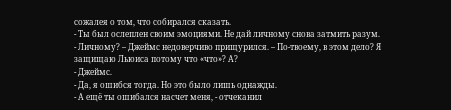сожалея о том, что собирался сказать.
- Ты был ослеплен своим эмоциями. Не дай личному снова затмить разум.
- Личному? – Джеймс недоверчиво прищурился. – По-твоему, в этом дело? Я защищаю Льюиса потому что «что»? А?
- Джеймс.
- Да, я ошибся тогда. Но это было лишь однажды.
- А ещё ты ошибался насчет меня, - отчеканил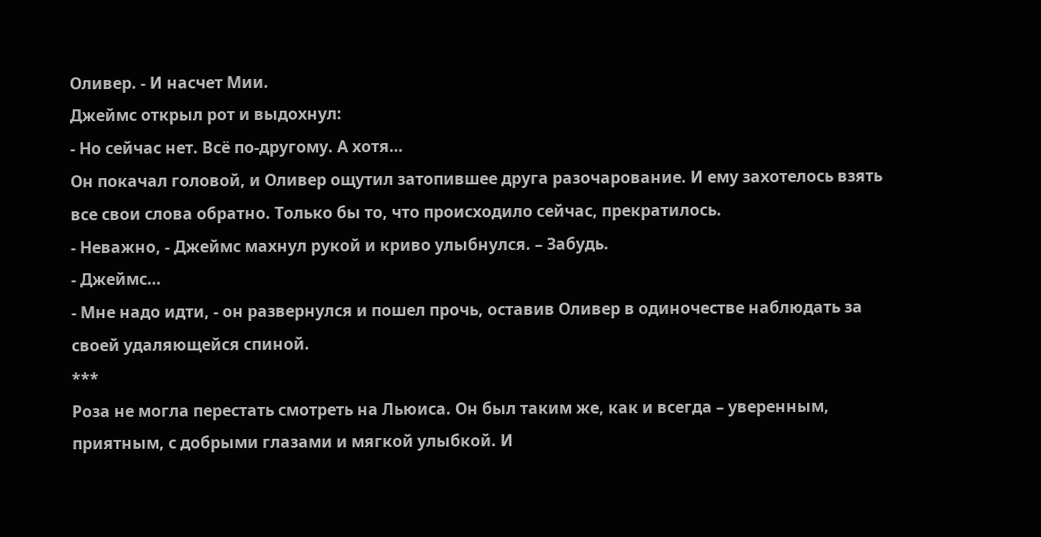Оливер. - И насчет Мии.
Джеймс открыл рот и выдохнул:
- Но сейчас нет. Всё по-другому. А хотя…
Он покачал головой, и Оливер ощутил затопившее друга разочарование. И ему захотелось взять все свои слова обратно. Только бы то, что происходило сейчас, прекратилось.
- Неважно, - Джеймс махнул рукой и криво улыбнулся. – Забудь.
- Джеймс…
- Мне надо идти, - он развернулся и пошел прочь, оставив Оливер в одиночестве наблюдать за своей удаляющейся спиной.
***
Роза не могла перестать смотреть на Льюиса. Он был таким же, как и всегда – уверенным, приятным, с добрыми глазами и мягкой улыбкой. И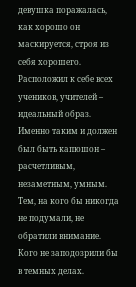девушка поражалась, как хорошо он маскируется, строя из себя хорошего. Расположил к себе всех учеников, учителей – идеальный образ. Именно таким и должен был быть капюшон – расчетливым, незаметным, умным. Тем, на кого бы никогда не подумали, не обратили внимание. Кого не заподозрили бы в темных делах.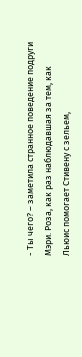- Ты чего? – заметила странное поведение подруги Мэри. Роза, как раз наблюдавшая за тем, как Льюис помогает Стивену с зельем,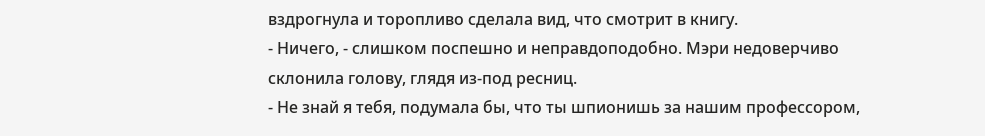вздрогнула и торопливо сделала вид, что смотрит в книгу.
- Ничего, - слишком поспешно и неправдоподобно. Мэри недоверчиво склонила голову, глядя из-под ресниц.
- Не знай я тебя, подумала бы, что ты шпионишь за нашим профессором,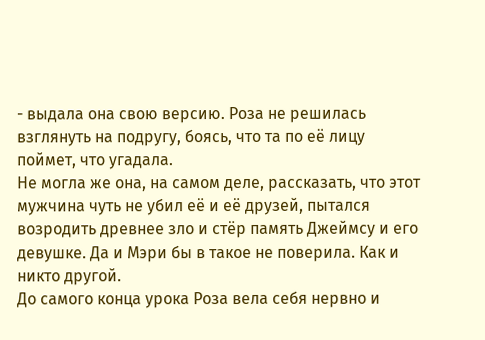- выдала она свою версию. Роза не решилась взглянуть на подругу, боясь, что та по её лицу поймет, что угадала.
Не могла же она, на самом деле, рассказать, что этот мужчина чуть не убил её и её друзей, пытался возродить древнее зло и стёр память Джеймсу и его девушке. Да и Мэри бы в такое не поверила. Как и никто другой.
До самого конца урока Роза вела себя нервно и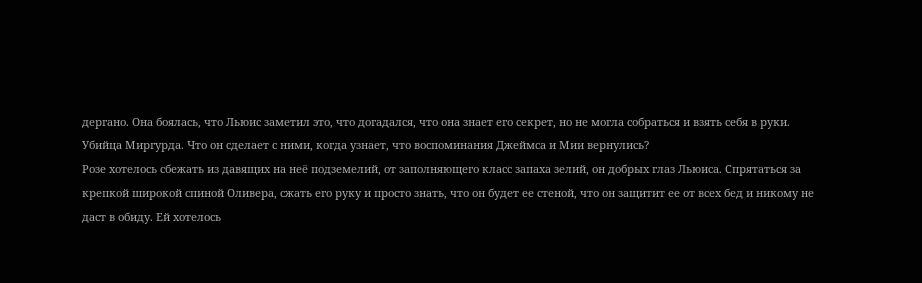дергано. Она боялась, что Льюис заметил это, что догадался, что она знает его секрет, но не могла собраться и взять себя в руки.
Убийца Миргурда. Что он сделает с ними, когда узнает, что воспоминания Джеймса и Мии вернулись?
Розе хотелось сбежать из давящих на неё подземелий, от заполняющего класс запаха зелий, он добрых глаз Льюиса. Спрятаться за крепкой широкой спиной Оливера, сжать его руку и просто знать, что он будет ее стеной, что он защитит ее от всех бед и никому не даст в обиду. Ей хотелось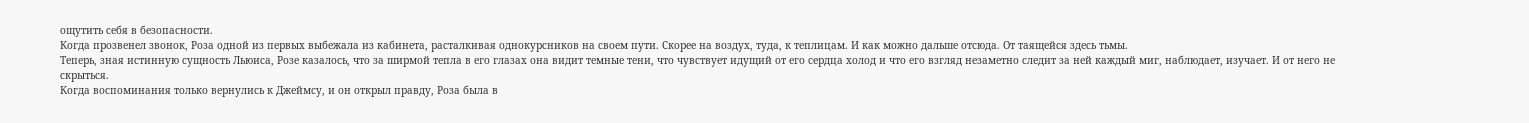ощутить себя в безопасности.
Когда прозвенел звонок, Роза одной из первых выбежала из кабинета, расталкивая однокурсников на своем пути. Скорее на воздух, туда, к теплицам. И как можно дальше отсюда. От таящейся здесь тьмы.
Теперь, зная истинную сущность Льюиса, Розе казалось, что за ширмой тепла в его глазах она видит темные тени, что чувствует идущий от его сердца холод и что его взгляд незаметно следит за ней каждый миг, наблюдает, изучает. И от него не скрыться.
Когда воспоминания только вернулись к Джеймсу, и он открыл правду, Роза была в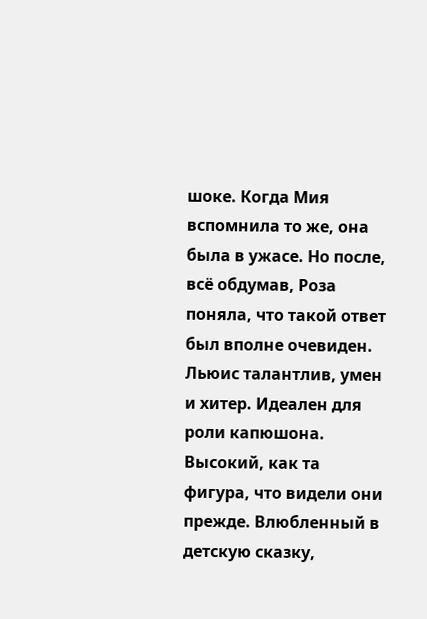шоке. Когда Мия вспомнила то же, она была в ужасе. Но после, всё обдумав, Роза поняла, что такой ответ был вполне очевиден. Льюис талантлив, умен и хитер. Идеален для роли капюшона. Высокий, как та фигура, что видели они прежде. Влюбленный в детскую сказку,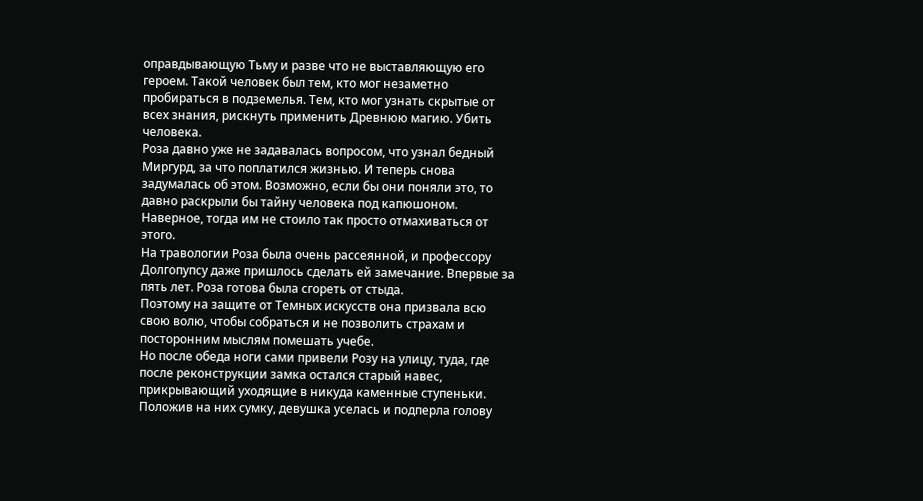оправдывающую Тьму и разве что не выставляющую его героем. Такой человек был тем, кто мог незаметно пробираться в подземелья. Тем, кто мог узнать скрытые от всех знания, рискнуть применить Древнюю магию. Убить человека.
Роза давно уже не задавалась вопросом, что узнал бедный Миргурд, за что поплатился жизнью. И теперь снова задумалась об этом. Возможно, если бы они поняли это, то давно раскрыли бы тайну человека под капюшоном. Наверное, тогда им не стоило так просто отмахиваться от этого.
На травологии Роза была очень рассеянной, и профессору Долгопупсу даже пришлось сделать ей замечание. Впервые за пять лет. Роза готова была сгореть от стыда.
Поэтому на защите от Темных искусств она призвала всю свою волю, чтобы собраться и не позволить страхам и посторонним мыслям помешать учебе.
Но после обеда ноги сами привели Розу на улицу, туда, где после реконструкции замка остался старый навес, прикрывающий уходящие в никуда каменные ступеньки. Положив на них сумку, девушка уселась и подперла голову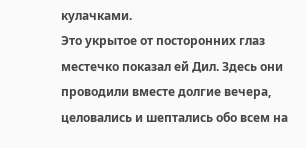кулачками.
Это укрытое от посторонних глаз местечко показал ей Дил. Здесь они проводили вместе долгие вечера, целовались и шептались обо всем на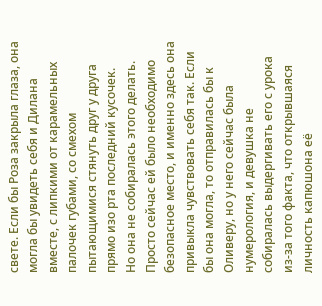свете. Если бы Роза закрыла глаза, она могла бы увидеть себя и Дилана вместе, с липкими от карамельных палочек губами, со смехом пытающимися стянуть друг у друга прямо изо рта последний кусочек.
Но она не собиралась этого делать. Просто сейчас ей было необходимо безопасное место, и именно здесь она привыкла чувствовать себя так. Если бы она могла, то отправилась бы к Оливеру, но у него сейчас была нумерология, и девушка не собиралась выдергивать его с урока из-за того факта, что открывшаяся личность капюшона её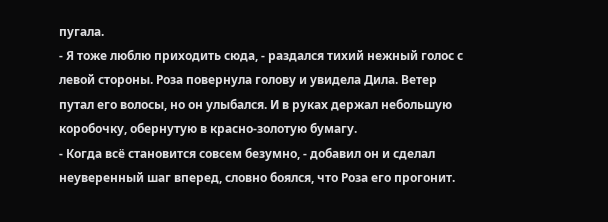пугала.
- Я тоже люблю приходить сюда, - раздался тихий нежный голос с левой стороны. Роза повернула голову и увидела Дила. Ветер путал его волосы, но он улыбался. И в руках держал небольшую коробочку, обернутую в красно-золотую бумагу.
- Когда всё становится совсем безумно, - добавил он и сделал неуверенный шаг вперед, словно боялся, что Роза его прогонит.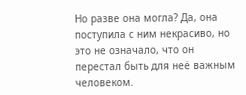Но разве она могла? Да, она поступила с ним некрасиво, но это не означало, что он перестал быть для неё важным человеком.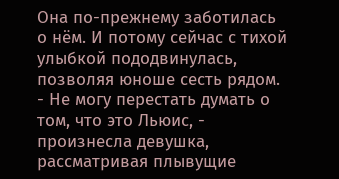Она по-прежнему заботилась о нём. И потому сейчас с тихой улыбкой пододвинулась, позволяя юноше сесть рядом.
- Не могу перестать думать о том, что это Льюис, - произнесла девушка, рассматривая плывущие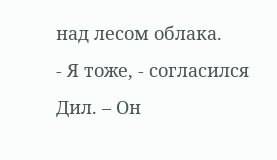над лесом облака.
- Я тоже, - согласился Дил. – Он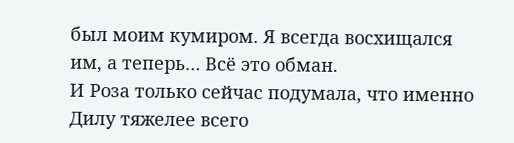был моим кумиром. Я всегда восхищался им, а теперь… Всё это обман.
И Роза только сейчас подумала, что именно Дилу тяжелее всего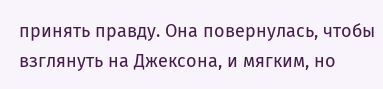принять правду. Она повернулась, чтобы взглянуть на Джексона, и мягким, но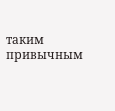таким привычным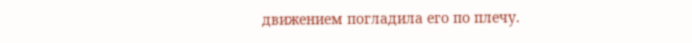движением погладила его по плечу.